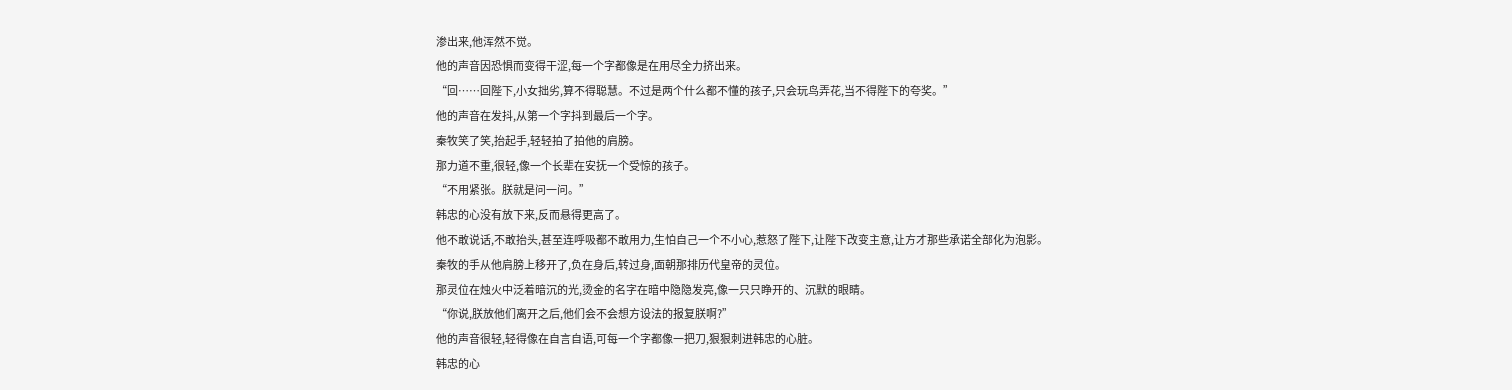渗出来,他浑然不觉。
他的声音因恐惧而变得干涩,每一个字都像是在用尽全力挤出来。
“回……回陛下,小女拙劣,算不得聪慧。不过是两个什么都不懂的孩子,只会玩鸟弄花,当不得陛下的夸奖。”
他的声音在发抖,从第一个字抖到最后一个字。
秦牧笑了笑,抬起手,轻轻拍了拍他的肩膀。
那力道不重,很轻,像一个长辈在安抚一个受惊的孩子。
“不用紧张。朕就是问一问。”
韩忠的心没有放下来,反而悬得更高了。
他不敢说话,不敢抬头,甚至连呼吸都不敢用力,生怕自己一个不小心,惹怒了陛下,让陛下改变主意,让方才那些承诺全部化为泡影。
秦牧的手从他肩膀上移开了,负在身后,转过身,面朝那排历代皇帝的灵位。
那灵位在烛火中泛着暗沉的光,烫金的名字在暗中隐隐发亮,像一只只睁开的、沉默的眼睛。
“你说,朕放他们离开之后,他们会不会想方设法的报复朕啊?”
他的声音很轻,轻得像在自言自语,可每一个字都像一把刀,狠狠刺进韩忠的心脏。
韩忠的心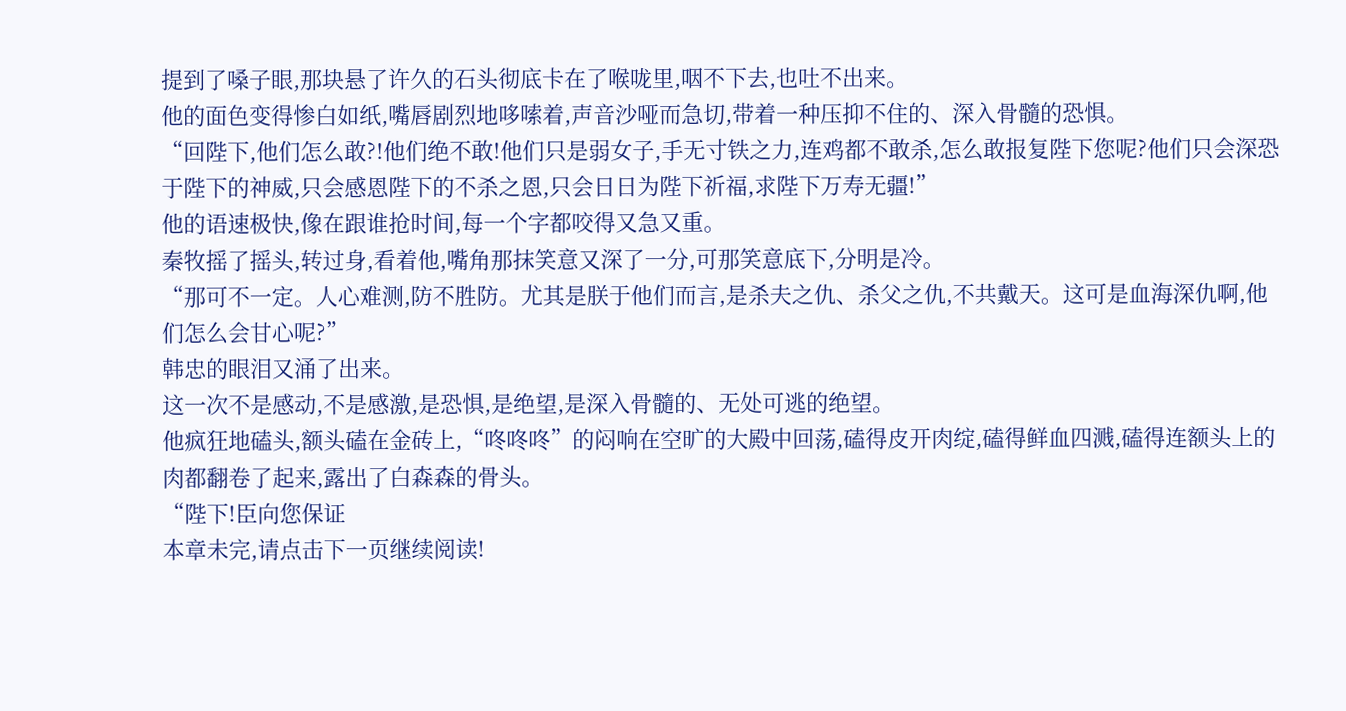提到了嗓子眼,那块悬了许久的石头彻底卡在了喉咙里,咽不下去,也吐不出来。
他的面色变得惨白如纸,嘴唇剧烈地哆嗦着,声音沙哑而急切,带着一种压抑不住的、深入骨髓的恐惧。
“回陛下,他们怎么敢?!他们绝不敢!他们只是弱女子,手无寸铁之力,连鸡都不敢杀,怎么敢报复陛下您呢?他们只会深恐于陛下的神威,只会感恩陛下的不杀之恩,只会日日为陛下祈福,求陛下万寿无疆!”
他的语速极快,像在跟谁抢时间,每一个字都咬得又急又重。
秦牧摇了摇头,转过身,看着他,嘴角那抹笑意又深了一分,可那笑意底下,分明是冷。
“那可不一定。人心难测,防不胜防。尤其是朕于他们而言,是杀夫之仇、杀父之仇,不共戴天。这可是血海深仇啊,他们怎么会甘心呢?”
韩忠的眼泪又涌了出来。
这一次不是感动,不是感激,是恐惧,是绝望,是深入骨髓的、无处可逃的绝望。
他疯狂地磕头,额头磕在金砖上,“咚咚咚”的闷响在空旷的大殿中回荡,磕得皮开肉绽,磕得鲜血四溅,磕得连额头上的肉都翻卷了起来,露出了白森森的骨头。
“陛下!臣向您保证
本章未完,请点击下一页继续阅读!